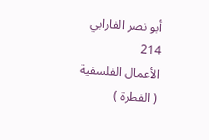أبو نصر الفارابي
214
الأعمال الفلسفية
( الفطرة )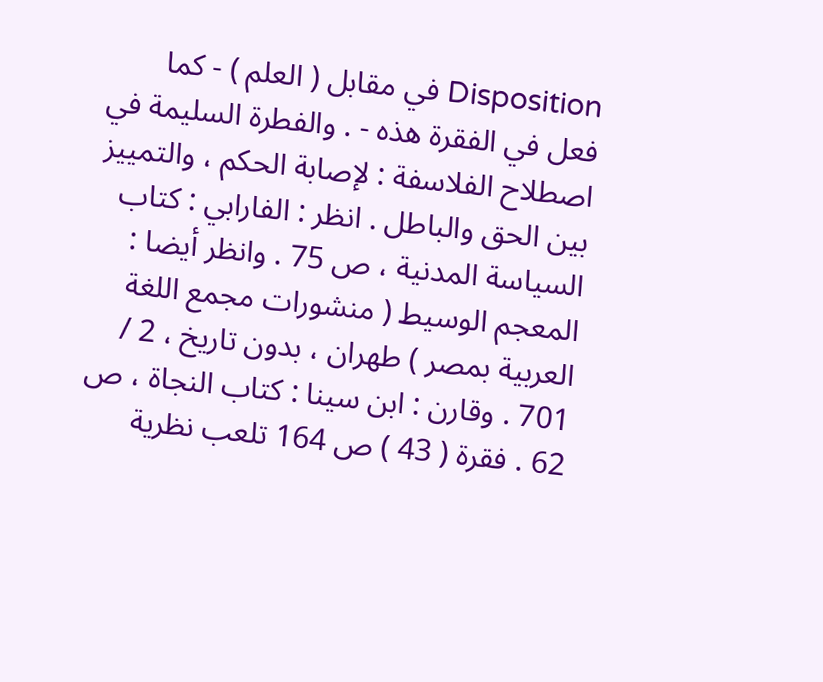Disposition في مقابل ( العلم ) - كما فعل في الفقرة هذه - . والفطرة السليمة في اصطلاح الفلاسفة : لإصابة الحكم ، والتمييز بين الحق والباطل . انظر : الفارابي : كتاب السياسة المدنية ، ص 75 . وانظر أيضا : المعجم الوسيط ( منشورات مجمع اللغة العربية بمصر ) طهران ، بدون تاريخ ، 2 / 701 . وقارن : ابن سينا : كتاب النجاة ، ص 62 . فقرة ( 43 ) ص 164 تلعب نظرية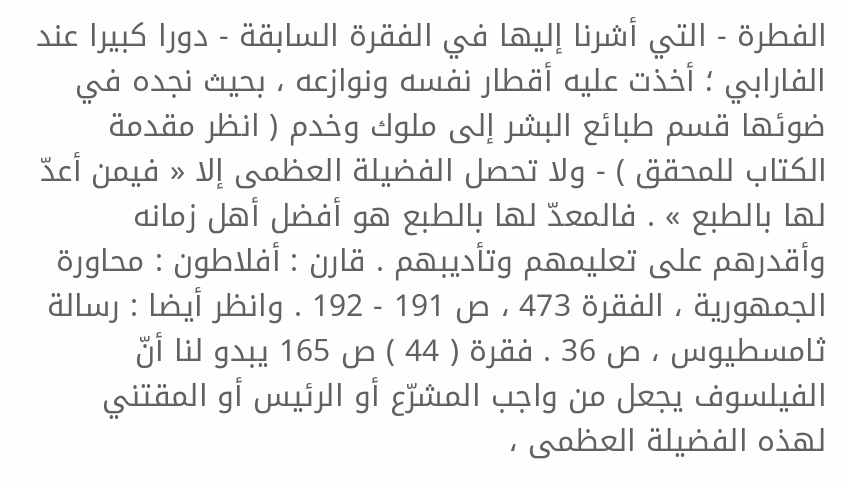الفطرة - التي أشرنا إليها في الفقرة السابقة - دورا كبيرا عند الفارابي ؛ أخذت عليه أقطار نفسه ونوازعه ، بحيث نجده في ضوئها قسم طبائع البشر إلى ملوك وخدم ( انظر مقدمة الكتاب للمحقق ) - ولا تحصل الفضيلة العظمى إلا « فيمن أعدّ لها بالطبع » . فالمعدّ لها بالطبع هو أفضل أهل زمانه وأقدرهم على تعليمهم وتأديبهم . قارن : أفلاطون : محاورة الجمهورية ، الفقرة 473 ، ص 191 - 192 . وانظر أيضا : رسالة ثامسطيوس ، ص 36 . فقرة ( 44 ) ص 165 يبدو لنا أنّ الفيلسوف يجعل من واجب المشرّع أو الرئيس أو المقتني لهذه الفضيلة العظمى ،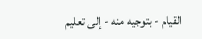القيام - بتوجيه منه - إلى تعليم